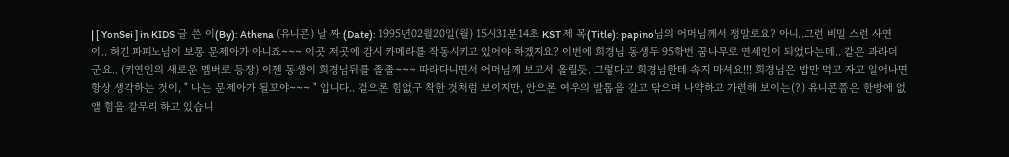| [ YonSei ] in KIDS 글 쓴 이(By): Athena (유니콘) 날 짜 (Date): 1995년02월20일(월) 15시31분14초 KST 제 목(Title): papino님의 어머님께서 정말로요? 아니..그런 비밀 스런 사연이.. 허긴 파피노님이 보통 문제아가 아니죠~~~ 이곳 저곳에 감시 카메라를 작동시키고 있어야 하겠지요? 이번에 희경님 동생두 95학번 꿈나무로 연세인이 되었다는데.. 같은 과라더군요.. (키연인의 새로운 멤버로 등장) 이젠 동생이 희경님뒤를 졸졸~~~ 따라다니면서 어머님께 보고서 올릴듯. 그렇다고 희경님한테 속지 마셔요!!! 희경님은 밥만 먹고 자고 일어나면 항상 생각하는 것이, " 나는 문제아가 될꼬야~~~ " 입니다.. 겉으론 힘없구 착한 것처럼 보이지만, 안으론 여우의 발톱을 갈고 닦으며 나약하고 가련해 보이는(?) 유니콘쯤은 한방에 없앨 힘을 갈무리 하고 있습니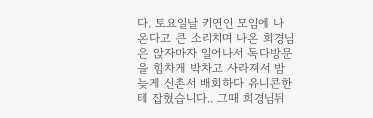다. 토요일날 키연인 모임에 나온다고 큰 소리치며 나온 희경님은 앉자마자 일어나서 독다방문을 힘차게 박차고 사라져서 밤 늦게 신촌서 배회하다 유니콘한테 잡혔습니다.. 그때 희경님뒤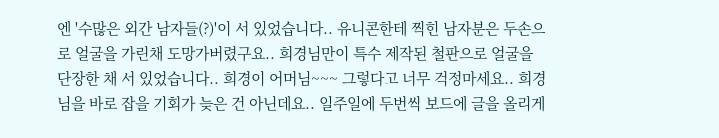엔 '수많은 외간 남자들(?)'이 서 있었습니다.. 유니콘한테 찍힌 남자분은 두손으로 얼굴을 가린채 도망가버렸구요.. 희경님만이 특수 제작된 철판으로 얼굴을 단장한 채 서 있었습니다.. 희경이 어머님~~~ 그렇다고 너무 걱정마세요.. 희경님을 바로 잡을 기회가 늦은 건 아닌데요.. 일주일에 두번씩 보드에 글을 올리게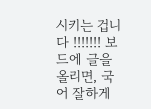시키는 겁니다 !!!!!!! 보드에 글을 올리면, 국어 잘하게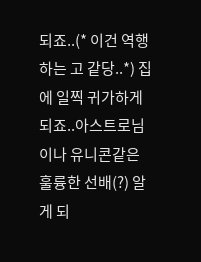되죠..(* 이건 역행하는 고 같당..*) 집에 일찍 귀가하게 되죠..아스트로님이나 유니콘같은 훌륭한 선배(?) 알게 되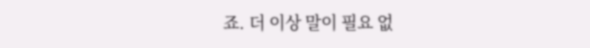죠. 더 이상 말이 필요 없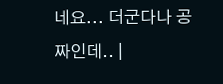네요... 더군다나 공짜인데.. |